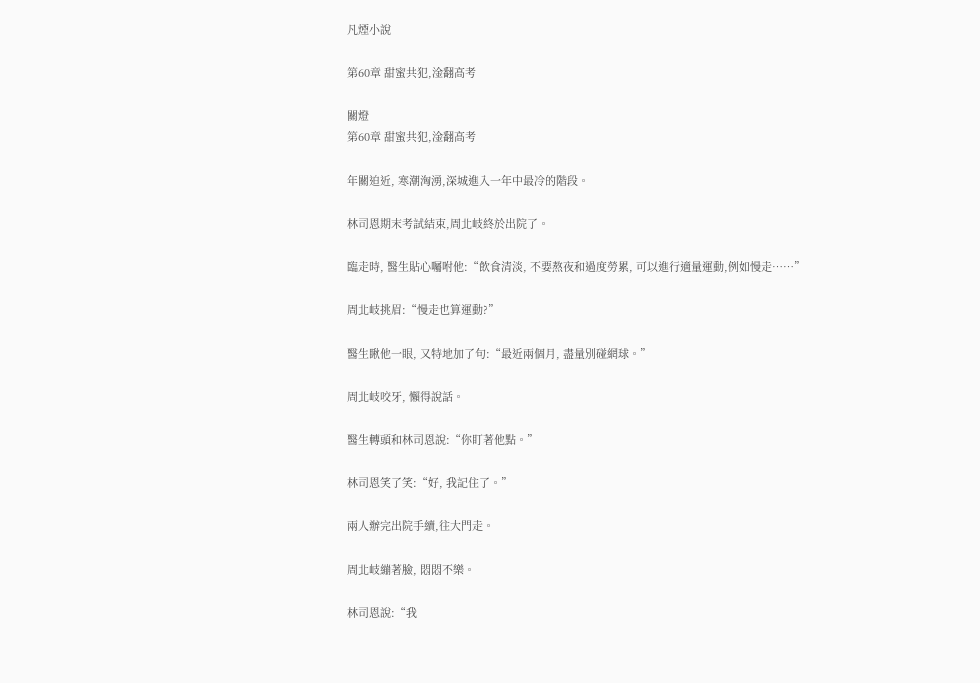凡煙小說

第60章 甜蜜共犯,淦翻高考

關燈
第60章 甜蜜共犯,淦翻高考

年關迫近, 寒潮洶湧,深城進入一年中最冷的階段。

林司恩期末考試結束,周北岐終於出院了。

臨走時, 醫生貼心囑咐他:“飲食清淡, 不要熬夜和過度勞累, 可以進行適量運動,例如慢走……”

周北岐挑眉:“慢走也算運動?”

醫生瞅他一眼, 又特地加了句:“最近兩個月, 盡量別碰網球。”

周北岐咬牙, 懶得說話。

醫生轉頭和林司恩說:“你盯著他點。”

林司恩笑了笑:“好, 我記住了。”

兩人辦完出院手續,往大門走。

周北岐繃著臉, 悶悶不樂。

林司恩說:“我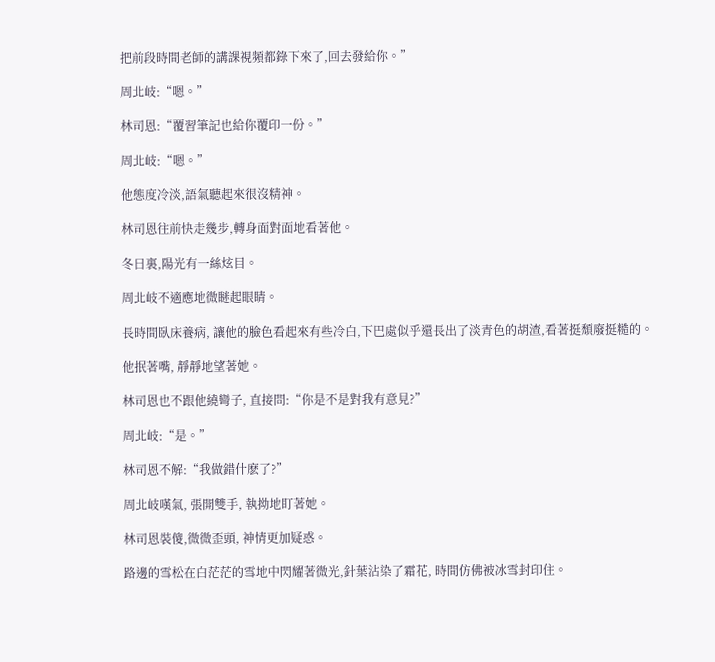把前段時間老師的講課視頻都錄下來了,回去發給你。”

周北岐:“嗯。”

林司恩:“覆習筆記也給你覆印一份。”

周北岐:“嗯。”

他態度冷淡,語氣聽起來很沒精神。

林司恩往前快走幾步,轉身面對面地看著他。

冬日裏,陽光有一絲炫目。

周北岐不適應地微瞇起眼睛。

長時間臥床養病, 讓他的臉色看起來有些冷白,下巴處似乎還長出了淡青色的胡渣,看著挺頹廢挺糙的。

他抿著嘴, 靜靜地望著她。

林司恩也不跟他繞彎子, 直接問:“你是不是對我有意見?”

周北岐:“是。”

林司恩不解:“我做錯什麽了?”

周北岐嘆氣, 張開雙手, 執拗地盯著她。

林司恩裝傻,微微歪頭, 神情更加疑惑。

路邊的雪松在白茫茫的雪地中閃耀著微光,針葉沾染了霜花, 時間仿佛被冰雪封印住。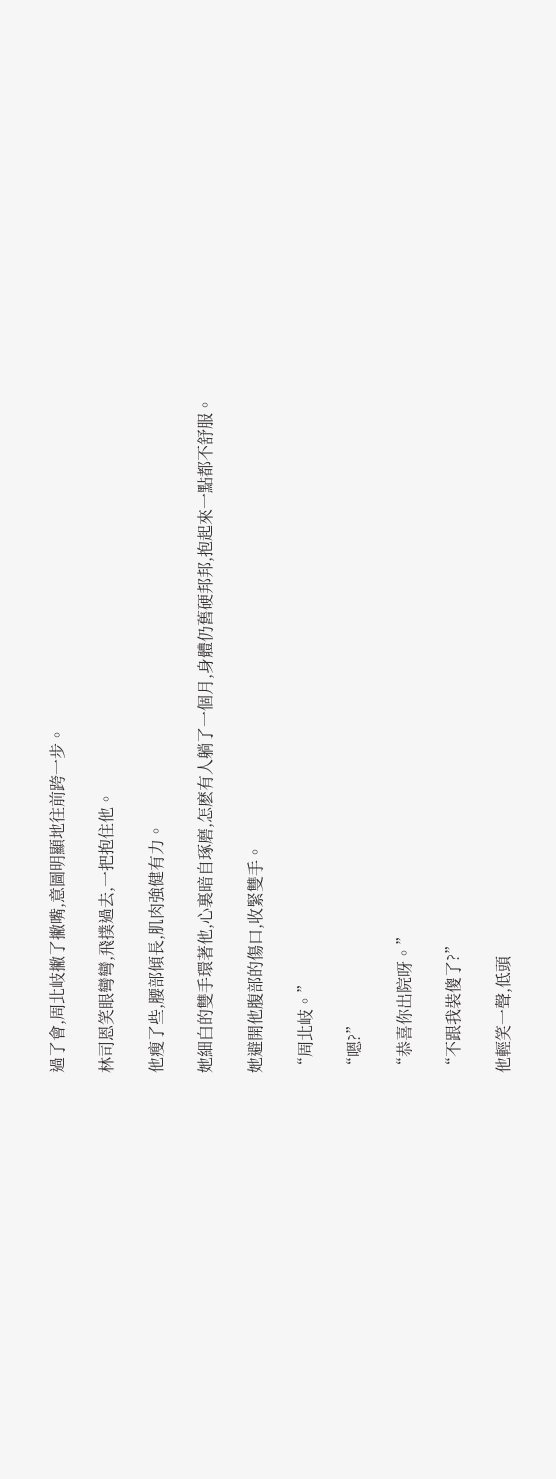過了會,周北岐撇了撇嘴,意圖明顯地往前跨一步。

林司恩笑眼彎彎,飛撲過去,一把抱住他。

他瘦了些,腰部傾長,肌肉強健有力。

她細白的雙手環著他,心裏暗自琢磨,怎麽有人躺了一個月,身體仍舊硬邦邦,抱起來一點都不舒服。

她避開他腹部的傷口,收緊雙手。

“周北岐。”

“嗯?”

“恭喜你出院呀。”

“不跟我裝傻了?”

他輕笑一聲,低頭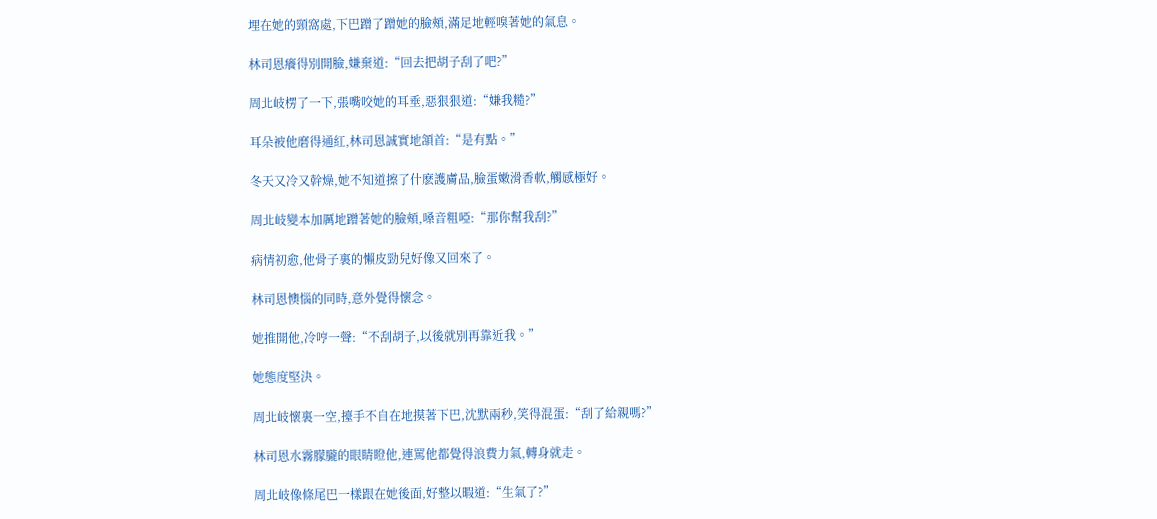埋在她的頸窩處,下巴蹭了蹭她的臉頰,滿足地輕嗅著她的氣息。

林司恩癢得別開臉,嫌棄道:“回去把胡子刮了吧?”

周北岐楞了一下,張嘴咬她的耳垂,惡狠狠道:“嫌我糙?”

耳朵被他磨得通紅,林司恩誠實地頷首:“是有點。”

冬天又冷又幹燥,她不知道擦了什麽護膚品,臉蛋嫩滑香軟,觸感極好。

周北岐變本加厲地蹭著她的臉頰,嗓音粗啞:“那你幫我刮?”

病情初愈,他骨子裏的懶皮勁兒好像又回來了。

林司恩懊惱的同時,意外覺得懷念。

她推開他,冷哼一聲:“不刮胡子,以後就別再靠近我。”

她態度堅決。

周北岐懷裏一空,擡手不自在地摸著下巴,沈默兩秒,笑得混蛋:“刮了給親嗎?”

林司恩水霧朦朧的眼睛瞪他,連罵他都覺得浪費力氣,轉身就走。

周北岐像條尾巴一樣跟在她後面,好整以暇道:“生氣了?”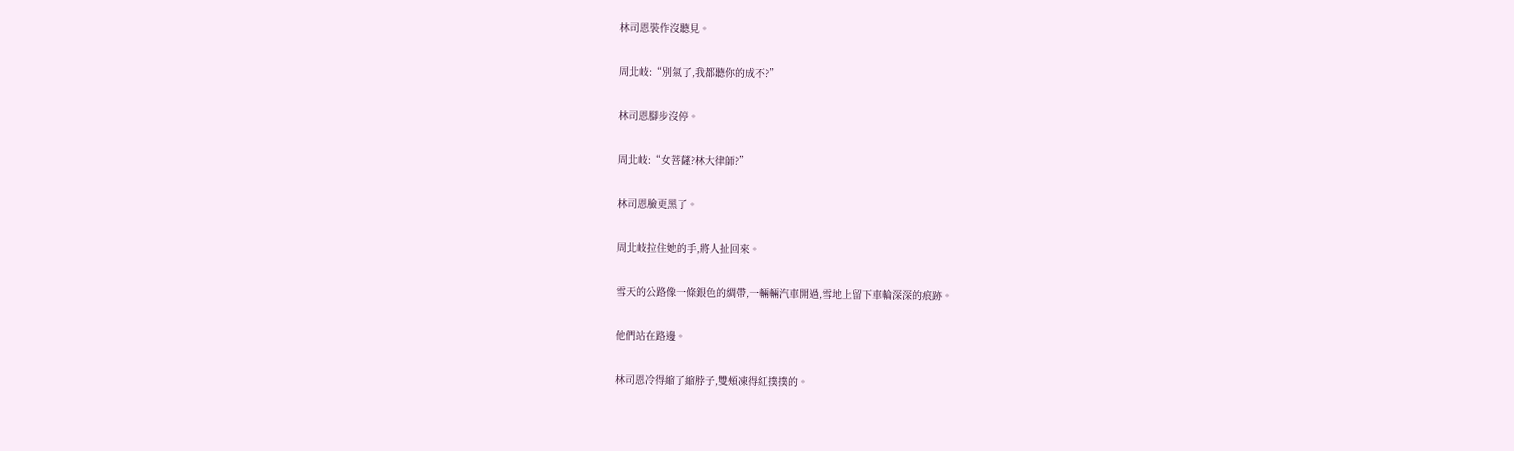林司恩裝作沒聽見。

周北岐:“別氣了,我都聽你的成不?”

林司恩腳步沒停。

周北岐:“女菩薩?林大律師?”

林司恩臉更黑了。

周北岐拉住她的手,將人扯回來。

雪天的公路像一條銀色的綢帶,一輛輛汽車開過,雪地上留下車輪深深的痕跡。

他們站在路邊。

林司恩冷得縮了縮脖子,雙頰凍得紅撲撲的。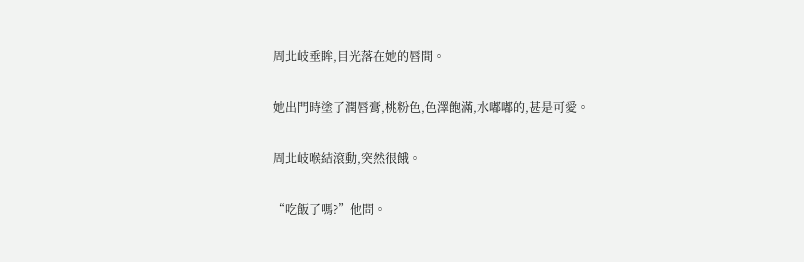周北岐垂眸,目光落在她的唇間。

她出門時塗了潤唇膏,桃粉色,色澤飽滿,水嘟嘟的,甚是可愛。

周北岐喉結滾動,突然很餓。

“吃飯了嗎?”他問。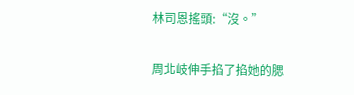林司恩搖頭:“沒。”

周北岐伸手掐了掐她的腮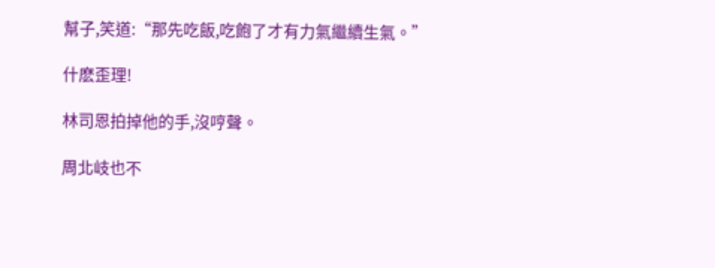幫子,笑道:“那先吃飯,吃飽了才有力氣繼續生氣。”

什麽歪理!

林司恩拍掉他的手,沒哼聲。

周北岐也不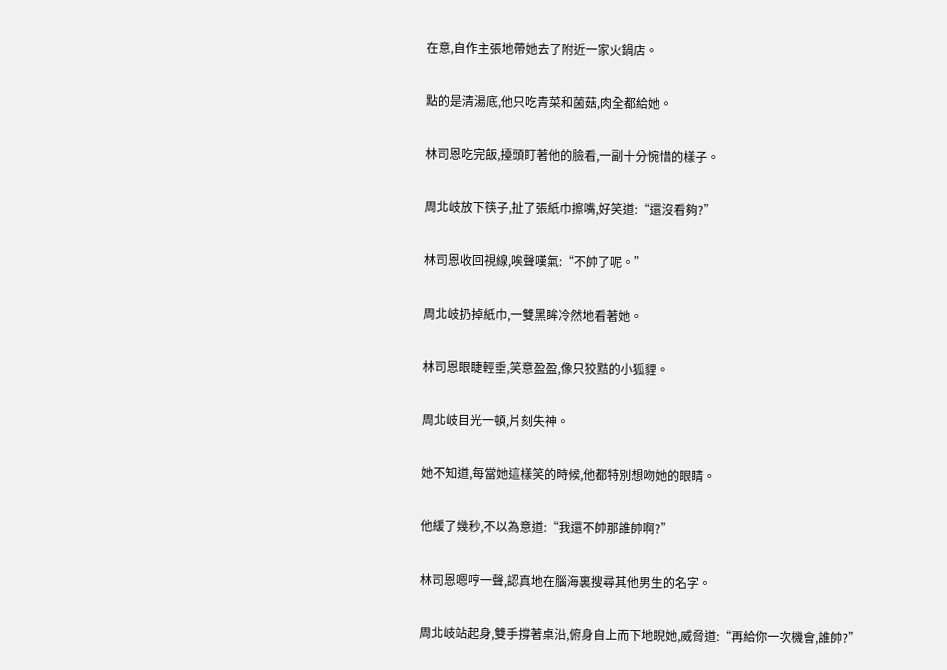在意,自作主張地帶她去了附近一家火鍋店。

點的是清湯底,他只吃青菜和菌菇,肉全都給她。

林司恩吃完飯,擡頭盯著他的臉看,一副十分惋惜的樣子。

周北岐放下筷子,扯了張紙巾擦嘴,好笑道:“還沒看夠?”

林司恩收回視線,唉聲嘆氣:“不帥了呢。”

周北岐扔掉紙巾,一雙黑眸冷然地看著她。

林司恩眼睫輕垂,笑意盈盈,像只狡黠的小狐貍。

周北岐目光一頓,片刻失神。

她不知道,每當她這樣笑的時候,他都特別想吻她的眼睛。

他緩了幾秒,不以為意道:“我還不帥那誰帥啊?”

林司恩嗯哼一聲,認真地在腦海裏搜尋其他男生的名字。

周北岐站起身,雙手撐著桌沿,俯身自上而下地睨她,威脅道:“再給你一次機會,誰帥?”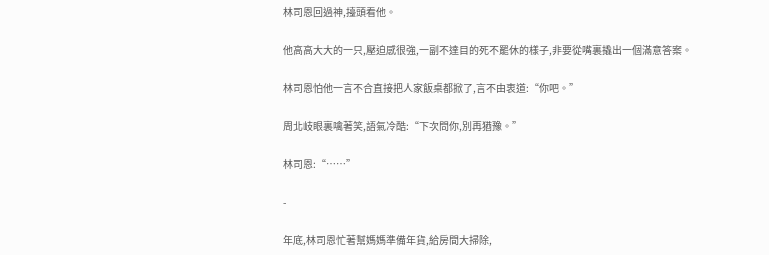林司恩回過神,擡頭看他。

他高高大大的一只,壓迫感很強,一副不達目的死不罷休的樣子,非要從嘴裏撬出一個滿意答案。

林司恩怕他一言不合直接把人家飯桌都掀了,言不由衷道:“你吧。”

周北岐眼裏噙著笑,語氣冷酷:“下次問你,別再猶豫。”

林司恩:“……”

-

年底,林司恩忙著幫媽媽準備年貨,給房間大掃除,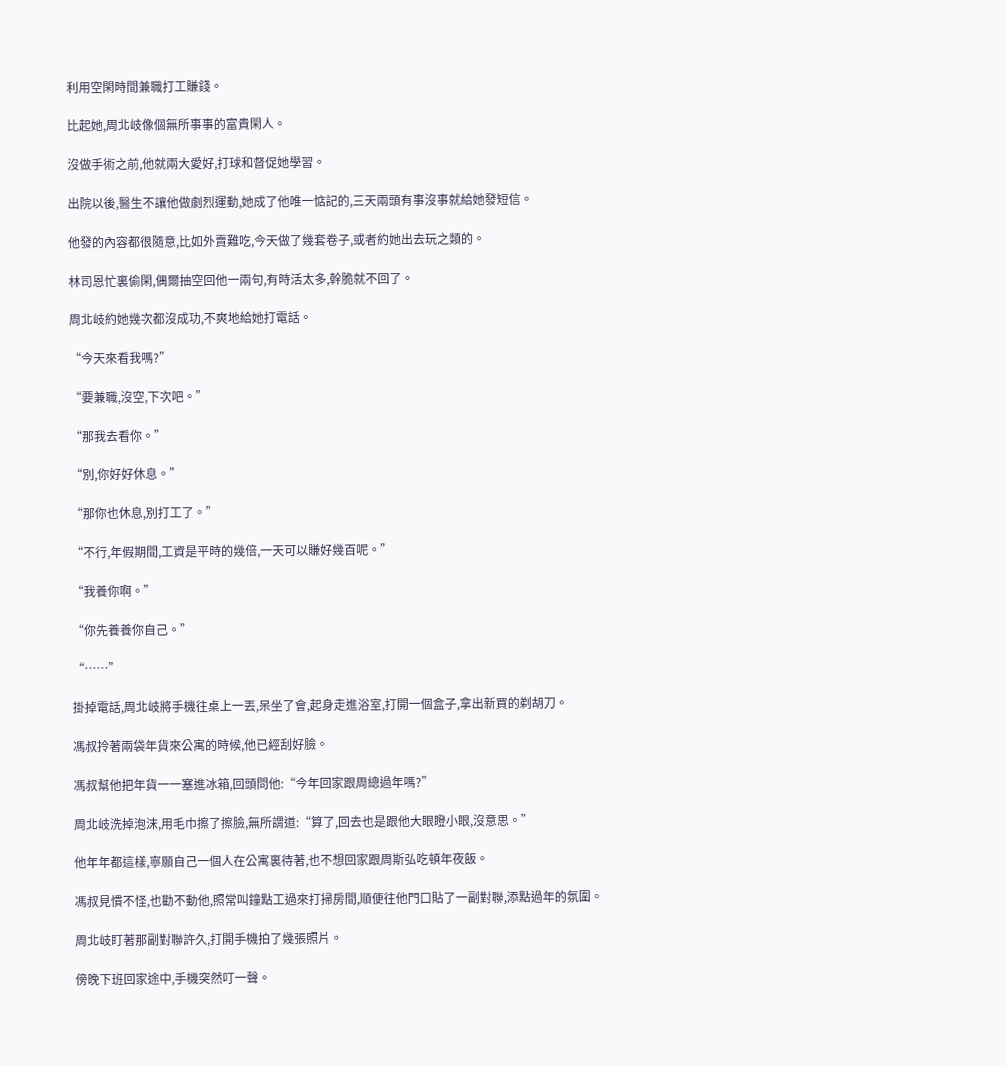利用空閑時間兼職打工賺錢。

比起她,周北岐像個無所事事的富貴閑人。

沒做手術之前,他就兩大愛好,打球和督促她學習。

出院以後,醫生不讓他做劇烈運動,她成了他唯一惦記的,三天兩頭有事沒事就給她發短信。

他發的內容都很隨意,比如外賣難吃,今天做了幾套卷子,或者約她出去玩之類的。

林司恩忙裏偷閑,偶爾抽空回他一兩句,有時活太多,幹脆就不回了。

周北岐約她幾次都沒成功,不爽地給她打電話。

“今天來看我嗎?”

“要兼職,沒空,下次吧。”

“那我去看你。”

“別,你好好休息。”

“那你也休息,別打工了。”

“不行,年假期間,工資是平時的幾倍,一天可以賺好幾百呢。”

“我養你啊。”

“你先養養你自己。”

“……”

掛掉電話,周北岐將手機往桌上一丟,呆坐了會,起身走進浴室,打開一個盒子,拿出新買的剃胡刀。

馮叔拎著兩袋年貨來公寓的時候,他已經刮好臉。

馮叔幫他把年貨一一塞進冰箱,回頭問他:“今年回家跟周總過年嗎?”

周北岐洗掉泡沫,用毛巾擦了擦臉,無所謂道:“算了,回去也是跟他大眼瞪小眼,沒意思。”

他年年都這樣,寧願自己一個人在公寓裏待著,也不想回家跟周斯弘吃頓年夜飯。

馮叔見慣不怪,也勸不動他,照常叫鐘點工過來打掃房間,順便往他門口貼了一副對聯,添點過年的氛圍。

周北岐盯著那副對聯許久,打開手機拍了幾張照片。

傍晚下班回家途中,手機突然叮一聲。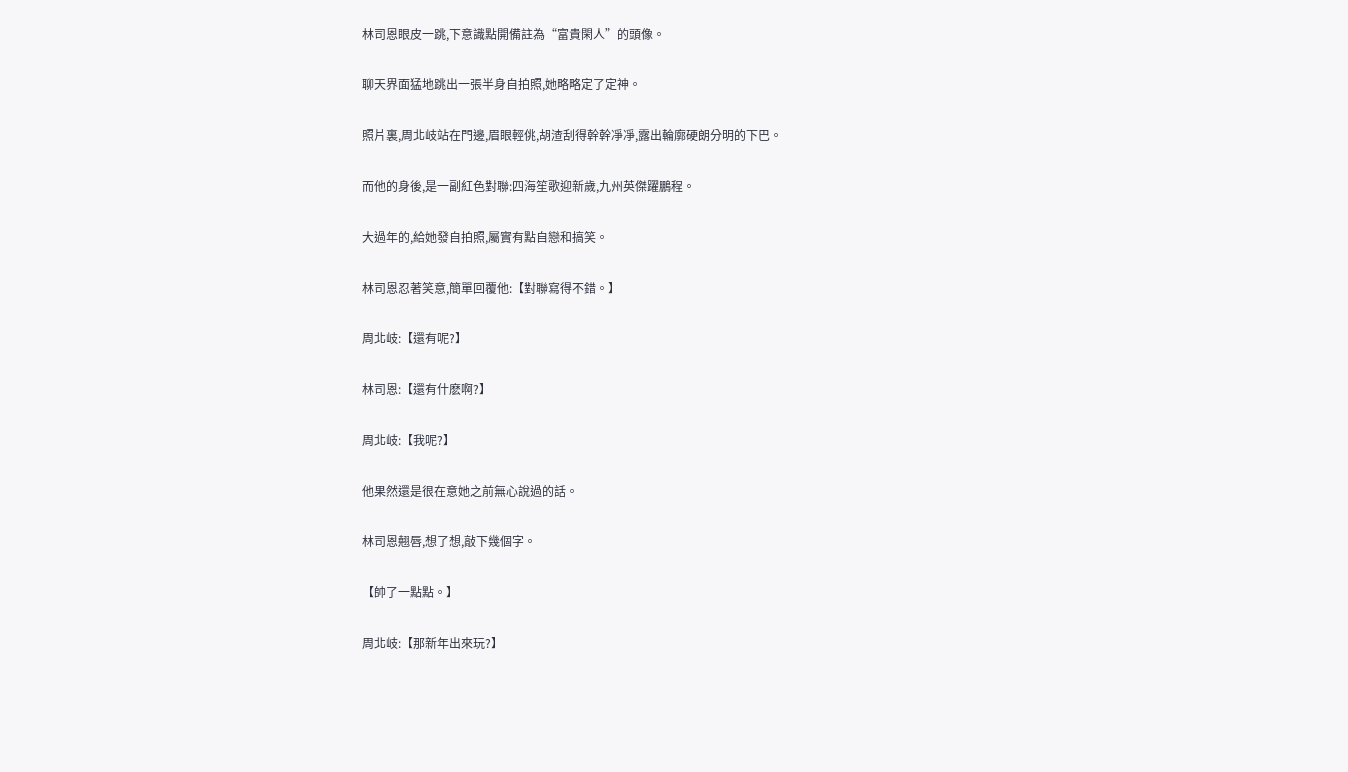林司恩眼皮一跳,下意識點開備註為“富貴閑人”的頭像。

聊天界面猛地跳出一張半身自拍照,她略略定了定神。

照片裏,周北岐站在門邊,眉眼輕佻,胡渣刮得幹幹凈凈,露出輪廓硬朗分明的下巴。

而他的身後,是一副紅色對聯:四海笙歌迎新歲,九州英傑躍鵬程。

大過年的,給她發自拍照,屬實有點自戀和搞笑。

林司恩忍著笑意,簡單回覆他:【對聯寫得不錯。】

周北岐:【還有呢?】

林司恩:【還有什麽啊?】

周北岐:【我呢?】

他果然還是很在意她之前無心說過的話。

林司恩翹唇,想了想,敲下幾個字。

【帥了一點點。】

周北岐:【那新年出來玩?】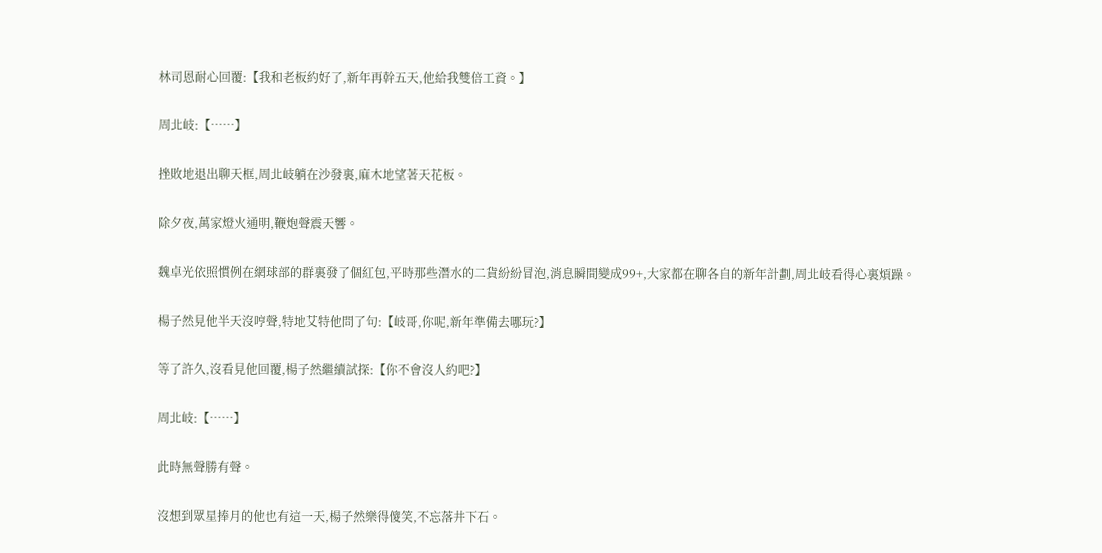林司恩耐心回覆:【我和老板約好了,新年再幹五天,他給我雙倍工資。】

周北岐:【……】

挫敗地退出聊天框,周北岐躺在沙發裏,麻木地望著天花板。

除夕夜,萬家燈火通明,鞭炮聲震天響。

魏卓光依照慣例在網球部的群裏發了個紅包,平時那些潛水的二貨紛紛冒泡,消息瞬間變成99+,大家都在聊各自的新年計劃,周北岐看得心裏煩躁。

楊子然見他半天沒哼聲,特地艾特他問了句:【岐哥,你呢,新年準備去哪玩?】

等了許久,沒看見他回覆,楊子然繼續試探:【你不會沒人約吧?】

周北岐:【……】

此時無聲勝有聲。

沒想到眾星捧月的他也有這一天,楊子然樂得傻笑,不忘落井下石。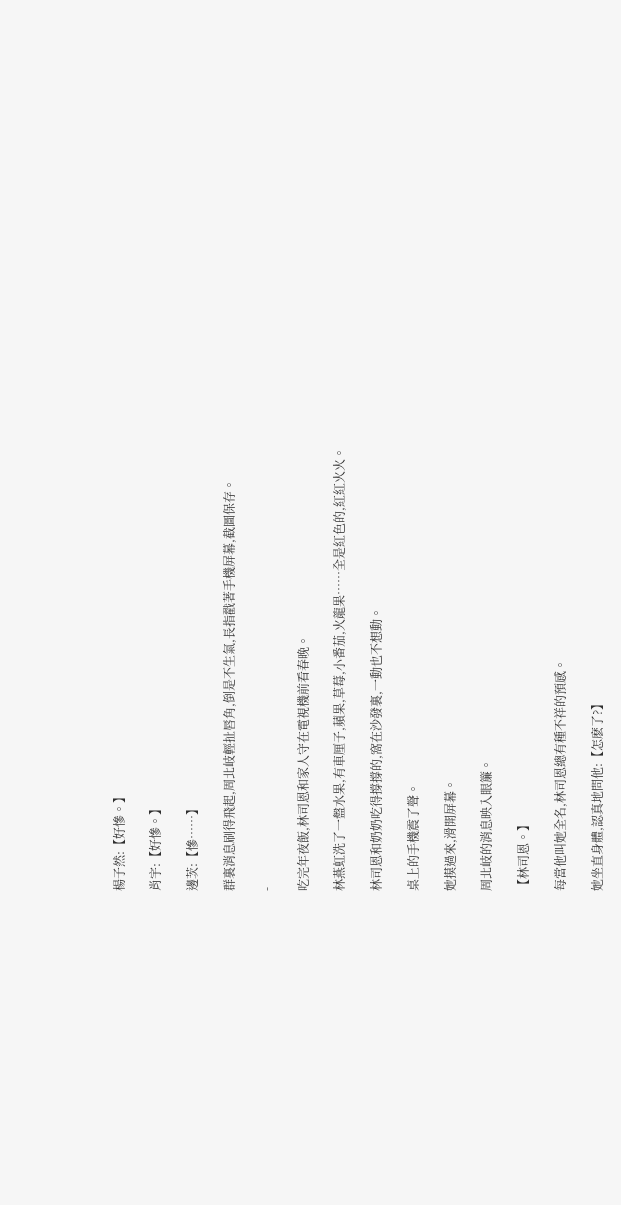楊子然:【好慘。】

肖宇:【好慘。】

邊茨:【慘……】

群裏消息刷得飛起,周北岐輕扯唇角,倒是不生氣,長指戳著手機屏幕,截圖保存。

-

吃完年夜飯,林司恩和家人守在電視機前看春晚。

林燕虹洗了一盤水果,有車厘子,蘋果,草莓,小番茄,火龍果……全是紅色的,紅紅火火。

林司恩和奶奶吃得撐撐的,窩在沙發裏,一動也不想動。

桌上的手機震了聲。

她摸過來,滑開屏幕。

周北岐的消息映入眼簾。

【林司恩。】

每當他叫她全名,林司恩總有種不祥的預感。

她坐直身體,認真地問他:【怎麽了?】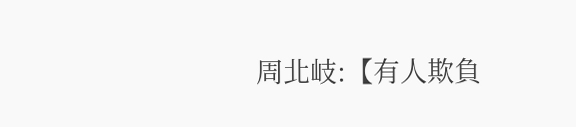周北岐:【有人欺負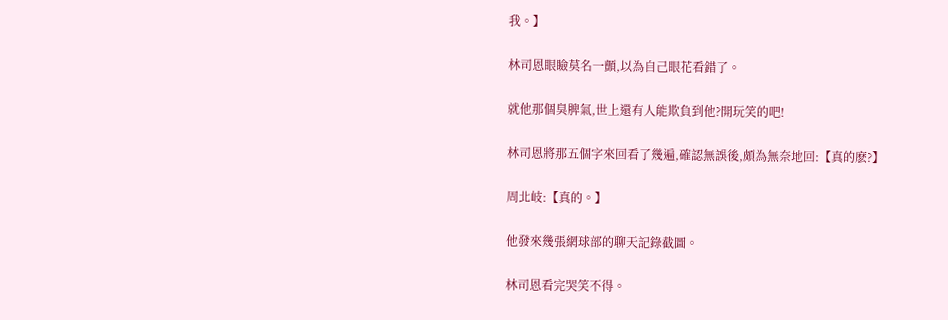我。】

林司恩眼瞼莫名一顫,以為自己眼花看錯了。

就他那個臭脾氣,世上還有人能欺負到他?開玩笑的吧!

林司恩將那五個字來回看了幾遍,確認無誤後,頗為無奈地回:【真的麽?】

周北岐:【真的。】

他發來幾張網球部的聊天記錄截圖。

林司恩看完哭笑不得。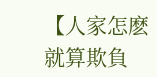【人家怎麽就算欺負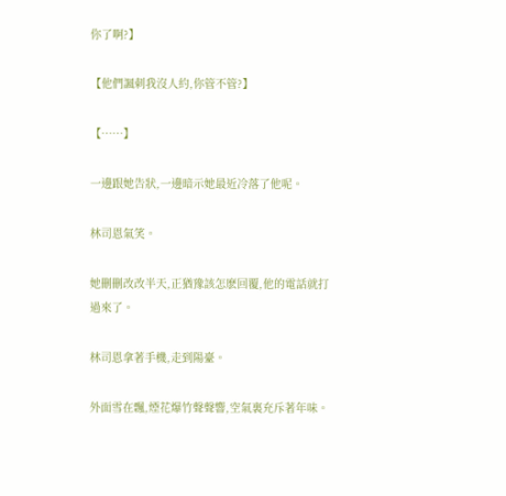你了啊?】

【他們諷刺我沒人約,你管不管?】

【……】

一邊跟她告狀,一邊暗示她最近冷落了他呢。

林司恩氣笑。

她刪刪改改半天,正猶豫該怎麽回覆,他的電話就打過來了。

林司恩拿著手機,走到陽臺。

外面雪在飄,煙花爆竹聲聲響,空氣裏充斥著年味。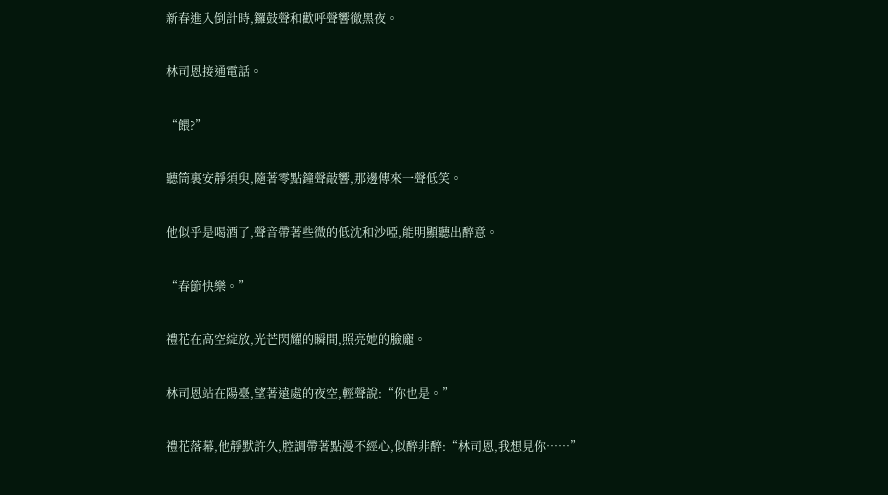新春進入倒計時,鑼鼓聲和歡呼聲響徹黑夜。

林司恩接通電話。

“餵?”

聽筒裏安靜須臾,隨著零點鐘聲敲響,那邊傳來一聲低笑。

他似乎是喝酒了,聲音帶著些微的低沈和沙啞,能明顯聽出醉意。

“春節快樂。”

禮花在高空綻放,光芒閃耀的瞬間,照亮她的臉龐。

林司恩站在陽臺,望著遠處的夜空,輕聲說:“你也是。”

禮花落幕,他靜默許久,腔調帶著點漫不經心,似醉非醉:“林司恩,我想見你……”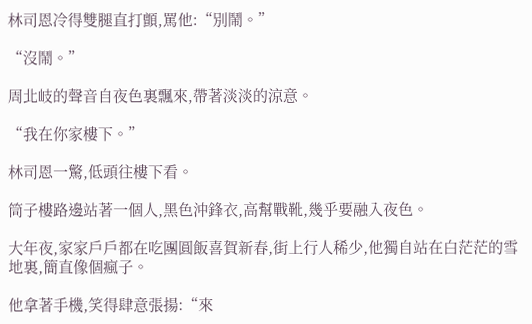林司恩冷得雙腿直打顫,罵他:“別鬧。”

“沒鬧。”

周北岐的聲音自夜色裏飄來,帶著淡淡的涼意。

“我在你家樓下。”

林司恩一驚,低頭往樓下看。

筒子樓路邊站著一個人,黑色沖鋒衣,高幫戰靴,幾乎要融入夜色。

大年夜,家家戶戶都在吃團圓飯喜賀新春,街上行人稀少,他獨自站在白茫茫的雪地裏,簡直像個瘋子。

他拿著手機,笑得肆意張揚:“來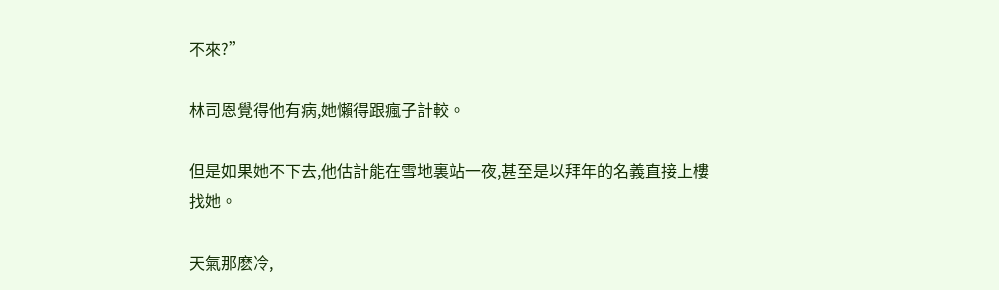不來?”

林司恩覺得他有病,她懶得跟瘋子計較。

但是如果她不下去,他估計能在雪地裏站一夜,甚至是以拜年的名義直接上樓找她。

天氣那麽冷,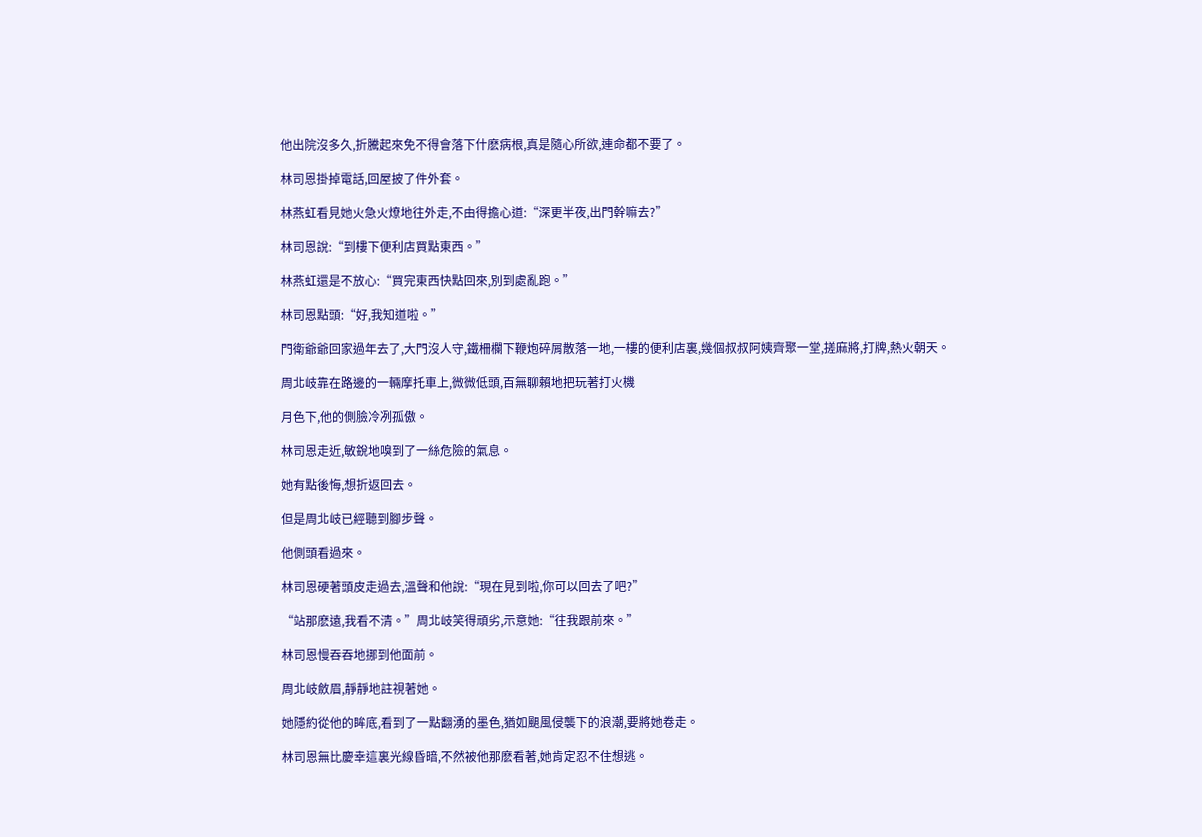他出院沒多久,折騰起來免不得會落下什麽病根,真是隨心所欲,連命都不要了。

林司恩掛掉電話,回屋披了件外套。

林燕虹看見她火急火燎地往外走,不由得擔心道:“深更半夜,出門幹嘛去?”

林司恩說:“到樓下便利店買點東西。”

林燕虹還是不放心:“買完東西快點回來,別到處亂跑。”

林司恩點頭:“好,我知道啦。”

門衛爺爺回家過年去了,大門沒人守,鐵柵欄下鞭炮碎屑散落一地,一樓的便利店裏,幾個叔叔阿姨齊聚一堂,搓麻將,打牌,熱火朝天。

周北岐靠在路邊的一輛摩托車上,微微低頭,百無聊賴地把玩著打火機

月色下,他的側臉冷冽孤傲。

林司恩走近,敏銳地嗅到了一絲危險的氣息。

她有點後悔,想折返回去。

但是周北岐已經聽到腳步聲。

他側頭看過來。

林司恩硬著頭皮走過去,溫聲和他說:“現在見到啦,你可以回去了吧?”

“站那麽遠,我看不清。”周北岐笑得頑劣,示意她:“往我跟前來。”

林司恩慢吞吞地挪到他面前。

周北岐斂眉,靜靜地註視著她。

她隱約從他的眸底,看到了一點翻湧的墨色,猶如颶風侵襲下的浪潮,要將她卷走。

林司恩無比慶幸這裏光線昏暗,不然被他那麽看著,她肯定忍不住想逃。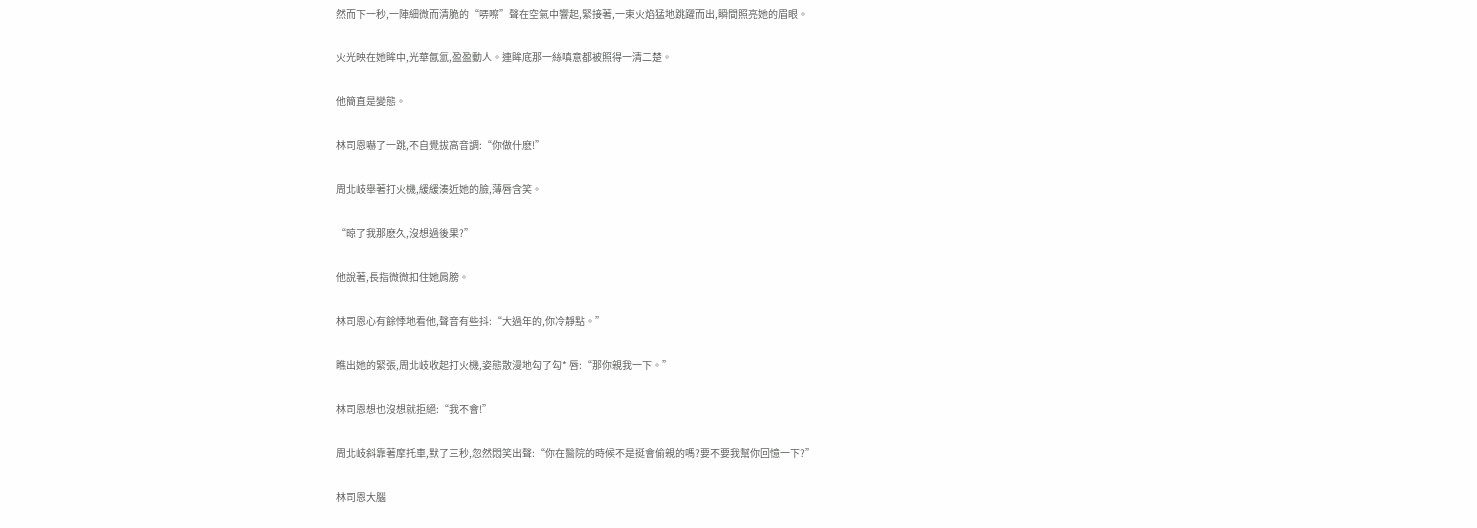然而下一秒,一陣細微而清脆的“哢嚓”聲在空氣中響起,緊接著,一束火焰猛地跳躍而出,瞬間照亮她的眉眼。

火光映在她眸中,光華氤氳,盈盈動人。連眸底那一絲嗔意都被照得一清二楚。

他簡直是變態。

林司恩嚇了一跳,不自覺拔高音調:“你做什麽!”

周北岐舉著打火機,緩緩湊近她的臉,薄唇含笑。

“晾了我那麽久,沒想過後果?”

他說著,長指微微扣住她肩膀。

林司恩心有餘悸地看他,聲音有些抖:“大過年的,你冷靜點。”

瞧出她的緊張,周北岐收起打火機,姿態散漫地勾了勾* 唇:“那你親我一下。”

林司恩想也沒想就拒絕:“我不會!”

周北岐斜靠著摩托車,默了三秒,忽然悶笑出聲:“你在醫院的時候不是挺會偷親的嗎?要不要我幫你回憶一下?”

林司恩大腦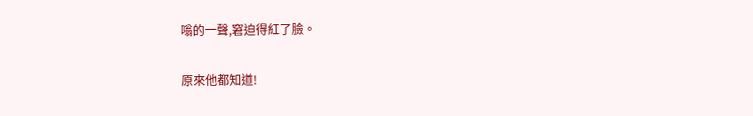嗡的一聲,窘迫得紅了臉。

原來他都知道!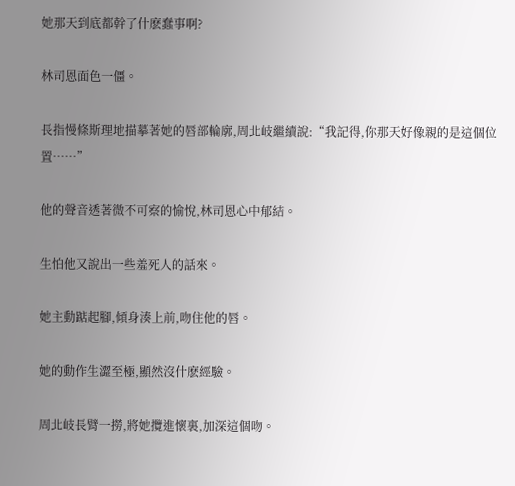她那天到底都幹了什麽蠢事啊?

林司恩面色一僵。

長指慢條斯理地描摹著她的唇部輪廓,周北岐繼續說:“我記得,你那天好像親的是這個位置……”

他的聲音透著微不可察的愉悅,林司恩心中郁結。

生怕他又說出一些羞死人的話來。

她主動踮起腳,傾身湊上前,吻住他的唇。

她的動作生澀至極,顯然沒什麽經驗。

周北岐長臂一撈,將她攬進懷裏,加深這個吻。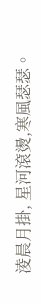淩晨月掛, 星河滾燙,寒風瑟瑟。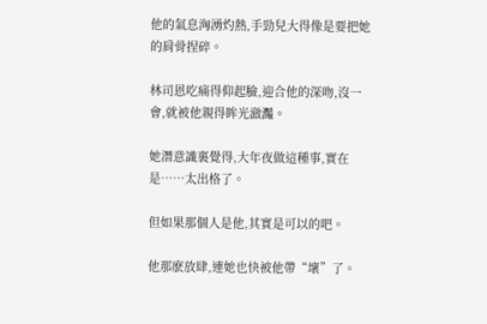他的氣息洶湧灼熱,手勁兒大得像是要把她的肩骨捏碎。

林司恩吃痛得仰起臉,迎合他的深吻,沒一會,就被他親得眸光瀲灩。

她潛意識裏覺得,大年夜做這種事,實在是……太出格了。

但如果那個人是他,其實是可以的吧。

他那麽放肆,連她也快被他帶“壞”了。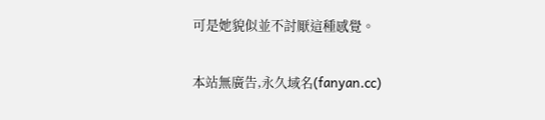可是她貌似並不討厭這種感覺。

本站無廣告,永久域名(fanyan.cc)